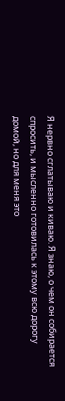Я нервно сглатываю и киваю. Я знаю, о чем он собирается спросить, и мысленно готовилась к этому всю дорогу домой, но для меня это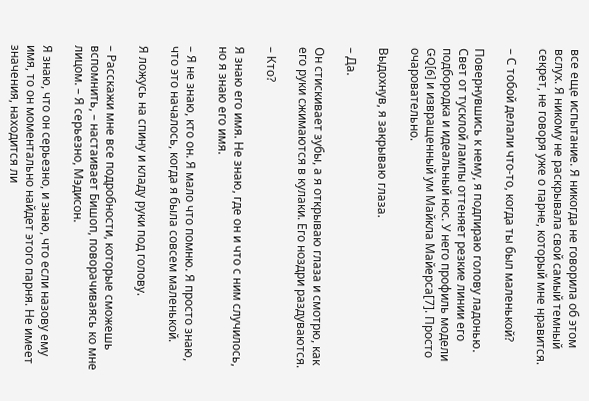все еще испытание. Я никогда не говорила об этом вслух. Я никому не раскрывала свой самый темный секрет, не говоря уже о парне, который мне нравится.

– С тобой делали что-то, когда ты был маленькой?

Повернувшись к нему, я подпираю голову ладонью. Свет от тусклой лампы оттеняет резкие линии его подбородка и идеальный нос. У него профиль модели GQ[6] и извращенный ум Майкла Майерса[7]. Просто очаровательно.

Выдохнув, я закрываю глаза.

– Да.

Он стискивает зубы, а я открываю глаза и смотрю, как его руки сжимаются в кулаки. Его ноздри раздуваются.

– Кто?

Я знаю его имя. Не знаю, где он и что с ним случилось, но я знаю его имя.

– Я не знаю, кто он. Я мало что помню. Я просто знаю, что это началось, когда я была совсем маленькой.

Я ложусь на спину и кладу руки под голову.

– Расскажи мне все подробности, которые сможешь вспомнить, – настаивает Бишоп, поворачиваясь ко мне лицом. – Я серьезно, Мэдисон.

Я знаю, что он серьезно, и знаю, что если назову ему имя, то он моментально найдет этого парня. Не имеет значения, находится ли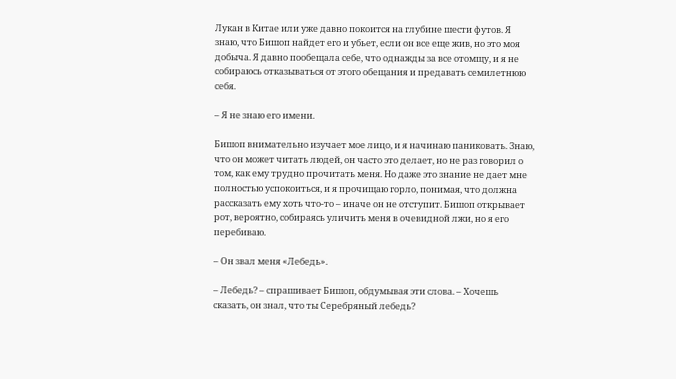Лукан в Китае или уже давно покоится на глубине шести футов. Я знаю, что Бишоп найдет его и убьет, если он все еще жив, но это моя добыча. Я давно пообещала себе, что однажды за все отомщу, и я не собираюсь отказываться от этого обещания и предавать семилетнюю себя.

– Я не знаю его имени.

Бишоп внимательно изучает мое лицо, и я начинаю паниковать. Знаю, что он может читать людей, он часто это делает, но не раз говорил о том, как ему трудно прочитать меня. Но даже это знание не дает мне полностью успокоиться, и я прочищаю горло, понимая, что должна рассказать ему хоть что-то – иначе он не отступит. Бишоп открывает рот, вероятно, собираясь уличить меня в очевидной лжи, но я его перебиваю.

– Он звал меня «Лебедь».

– Лебедь? – спрашивает Бишоп, обдумывая эти слова. – Хочешь сказать, он знал, что ты Серебряный лебедь?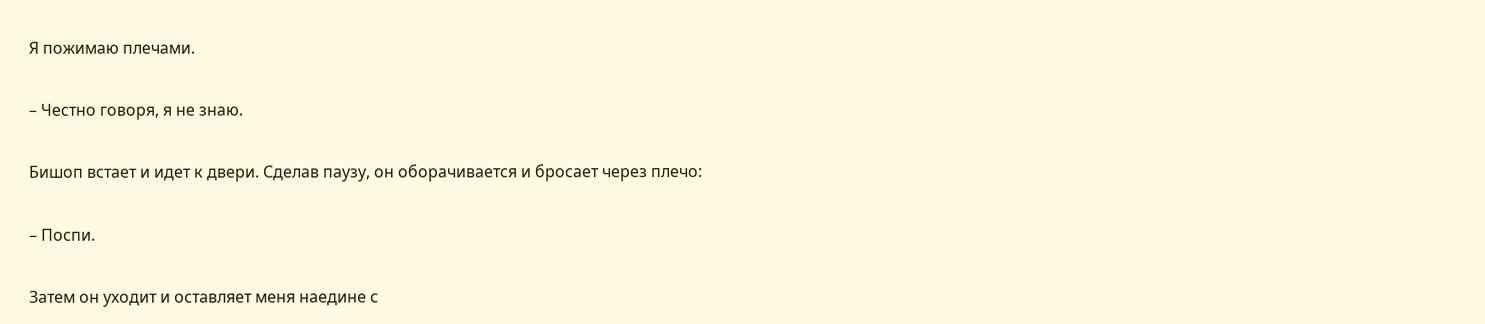Я пожимаю плечами.

– Честно говоря, я не знаю.

Бишоп встает и идет к двери. Сделав паузу, он оборачивается и бросает через плечо:

– Поспи.

Затем он уходит и оставляет меня наедине с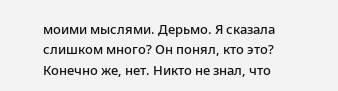моими мыслями. Дерьмо. Я сказала слишком много? Он понял, кто это? Конечно же, нет. Никто не знал, что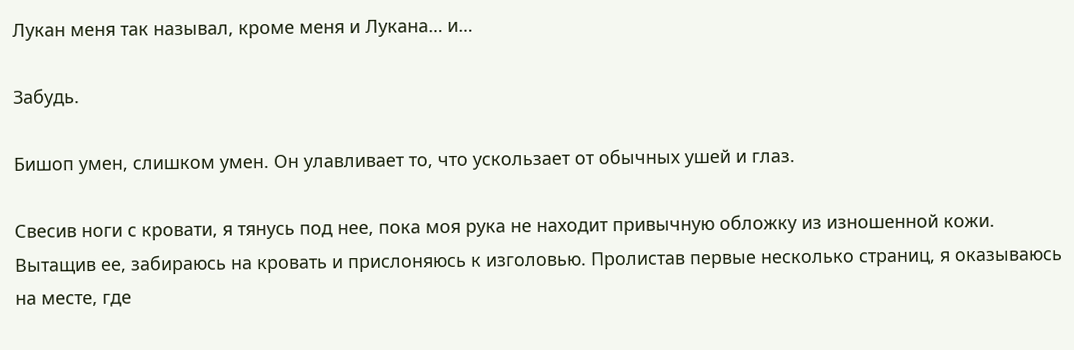Лукан меня так называл, кроме меня и Лукана… и…

Забудь.

Бишоп умен, слишком умен. Он улавливает то, что ускользает от обычных ушей и глаз.

Свесив ноги с кровати, я тянусь под нее, пока моя рука не находит привычную обложку из изношенной кожи. Вытащив ее, забираюсь на кровать и прислоняюсь к изголовью. Пролистав первые несколько страниц, я оказываюсь на месте, где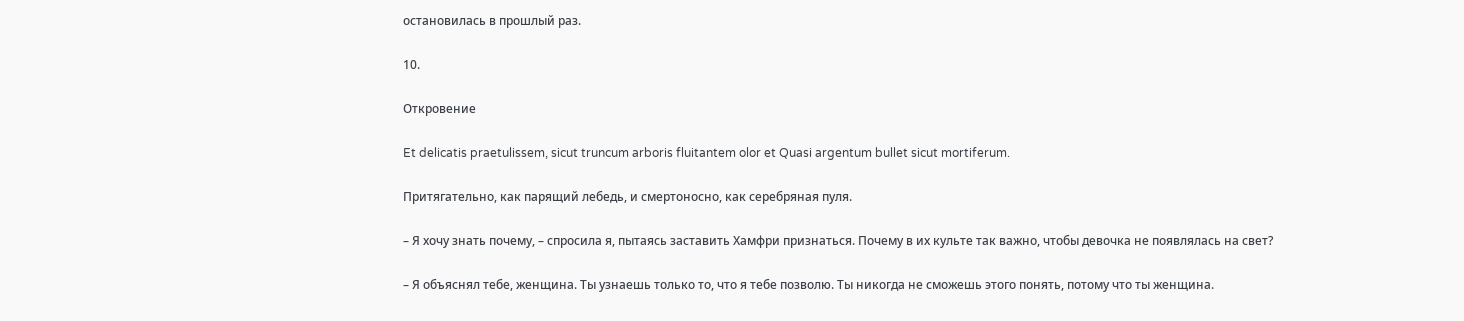остановилась в прошлый раз.

10.

Откровение

Et delicatis praetulissem, sicut truncum arboris fluitantem olor et Quasi argentum bullet sicut mortiferum.

Притягательно, как парящий лебедь, и смертоносно, как серебряная пуля.

– Я хочу знать почему, – спросила я, пытаясь заставить Хамфри признаться. Почему в их культе так важно, чтобы девочка не появлялась на свет?

– Я объяснял тебе, женщина. Ты узнаешь только то, что я тебе позволю. Ты никогда не сможешь этого понять, потому что ты женщина.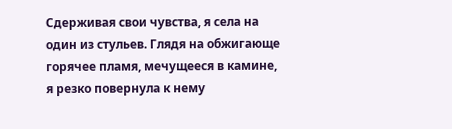Сдерживая свои чувства, я села на один из стульев. Глядя на обжигающе горячее пламя, мечущееся в камине, я резко повернула к нему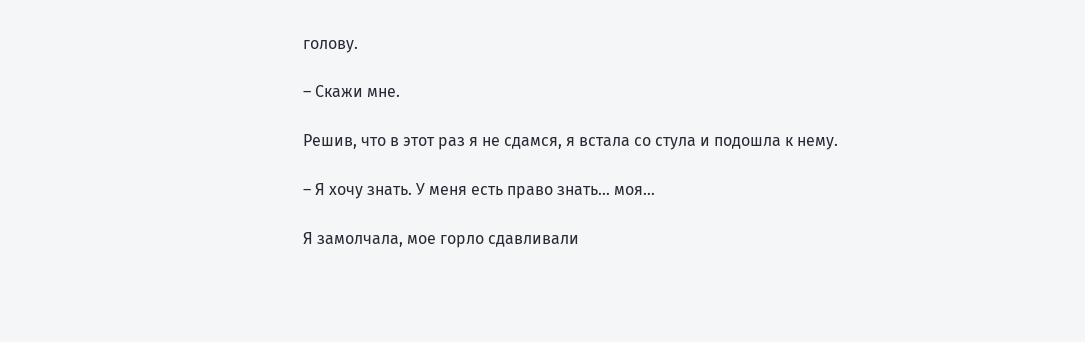голову.

– Скажи мне.

Решив, что в этот раз я не сдамся, я встала со стула и подошла к нему.

– Я хочу знать. У меня есть право знать… моя…

Я замолчала, мое горло сдавливали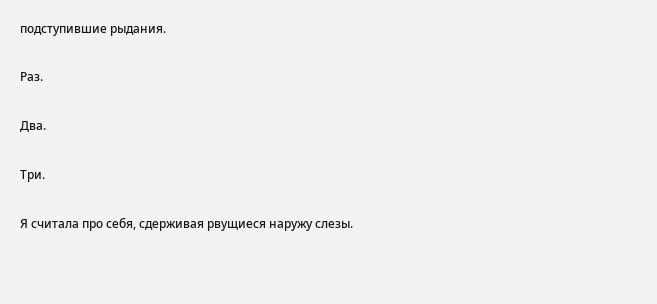подступившие рыдания.

Раз.

Два.

Три.

Я считала про себя, сдерживая рвущиеся наружу слезы.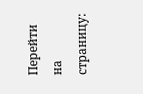Перейти на страницу: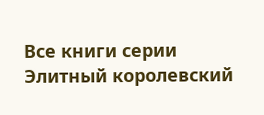Все книги серии Элитный королевский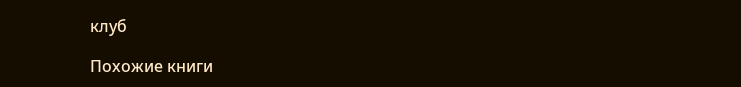клуб

Похожие книги